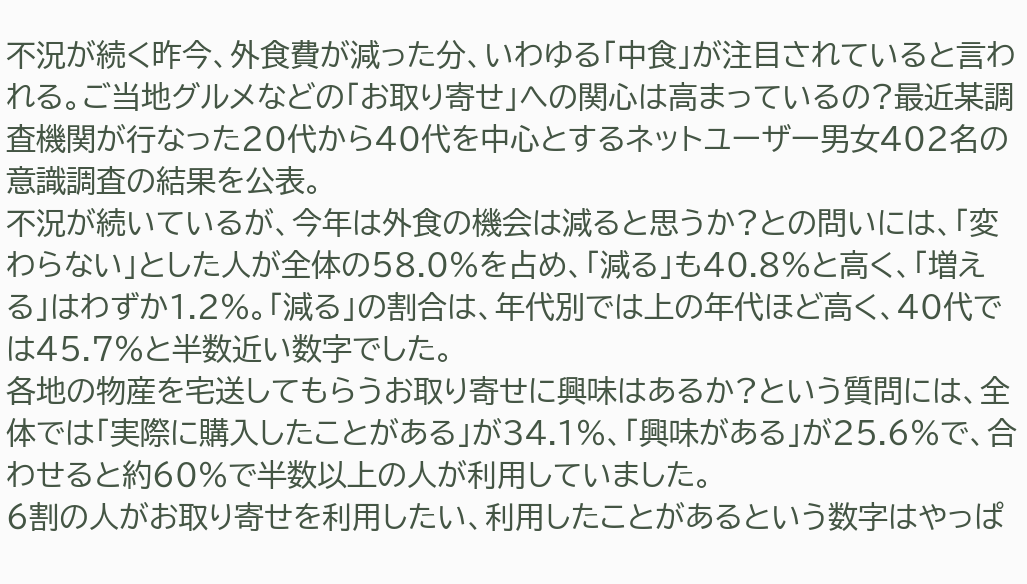不況が続く昨今、外食費が減った分、いわゆる「中食」が注目されていると言われる。ご当地グルメなどの「お取り寄せ」への関心は高まっているの?最近某調査機関が行なった20代から40代を中心とするネットユーザー男女402名の意識調査の結果を公表。
不況が続いているが、今年は外食の機会は減ると思うか?との問いには、「変わらない」とした人が全体の58.0%を占め、「減る」も40.8%と高く、「増える」はわずか1.2%。「減る」の割合は、年代別では上の年代ほど高く、40代では45.7%と半数近い数字でした。
各地の物産を宅送してもらうお取り寄せに興味はあるか?という質問には、全体では「実際に購入したことがある」が34.1%、「興味がある」が25.6%で、合わせると約60%で半数以上の人が利用していました。
6割の人がお取り寄せを利用したい、利用したことがあるという数字はやっぱ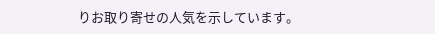りお取り寄せの人気を示しています。